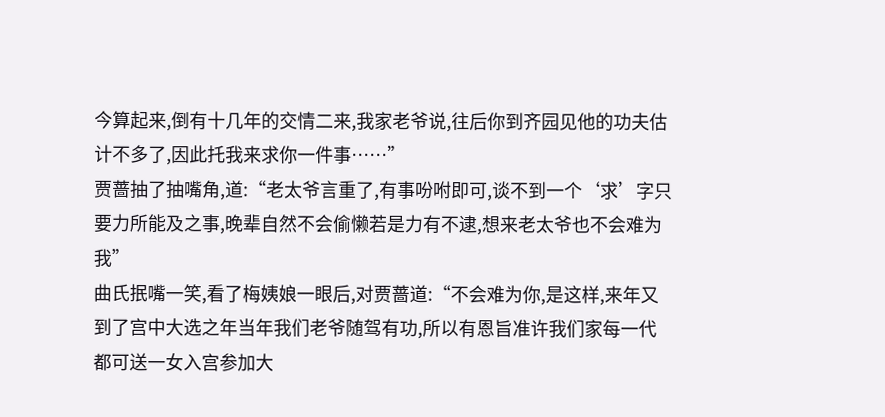今算起来,倒有十几年的交情二来,我家老爷说,往后你到齐园见他的功夫估计不多了,因此托我来求你一件事……”
贾蔷抽了抽嘴角,道:“老太爷言重了,有事吩咐即可,谈不到一个‘求’字只要力所能及之事,晚辈自然不会偷懒若是力有不逮,想来老太爷也不会难为我”
曲氏抿嘴一笑,看了梅姨娘一眼后,对贾蔷道:“不会难为你,是这样,来年又到了宫中大选之年当年我们老爷随驾有功,所以有恩旨准许我们家每一代都可送一女入宫参加大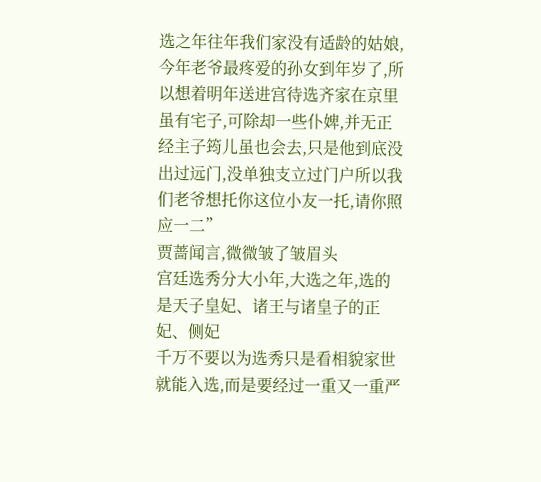选之年往年我们家没有适龄的姑娘,今年老爷最疼爱的孙女到年岁了,所以想着明年送进宫待选齐家在京里虽有宅子,可除却一些仆婢,并无正经主子筠儿虽也会去,只是他到底没出过远门,没单独支立过门户所以我们老爷想托你这位小友一托,请你照应一二”
贾蔷闻言,微微皱了皱眉头
宫廷选秀分大小年,大选之年,选的是天子皇妃、诸王与诸皇子的正妃、侧妃
千万不要以为选秀只是看相貌家世就能入选,而是要经过一重又一重严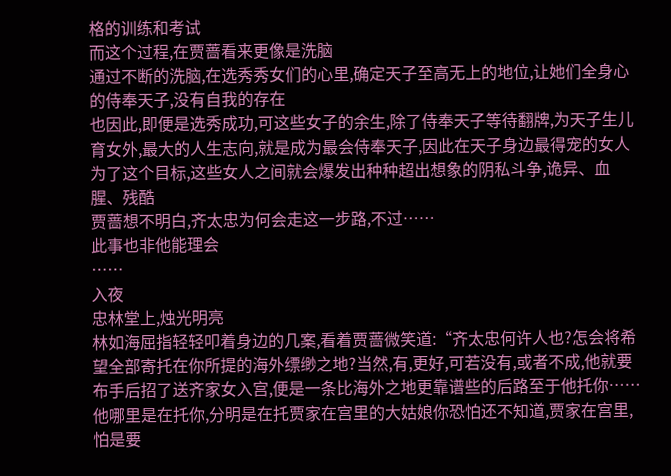格的训练和考试
而这个过程,在贾蔷看来更像是洗脑
通过不断的洗脑,在选秀秀女们的心里,确定天子至高无上的地位,让她们全身心的侍奉天子,没有自我的存在
也因此,即便是选秀成功,可这些女子的余生,除了侍奉天子等待翻牌,为天子生儿育女外,最大的人生志向,就是成为最会侍奉天子,因此在天子身边最得宠的女人
为了这个目标,这些女人之间就会爆发出种种超出想象的阴私斗争,诡异、血腥、残酷
贾蔷想不明白,齐太忠为何会走这一步路,不过……
此事也非他能理会
……
入夜
忠林堂上,烛光明亮
林如海屈指轻轻叩着身边的几案,看着贾蔷微笑道:“齐太忠何许人也?怎会将希望全部寄托在你所提的海外缥缈之地?当然,有,更好,可若没有,或者不成,他就要布手后招了送齐家女入宫,便是一条比海外之地更靠谱些的后路至于他托你……他哪里是在托你,分明是在托贾家在宫里的大姑娘你恐怕还不知道,贾家在宫里,怕是要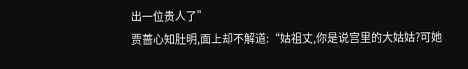出一位贵人了”
贾蔷心知肚明,面上却不解道:“姑祖丈,你是说宫里的大姑姑?可她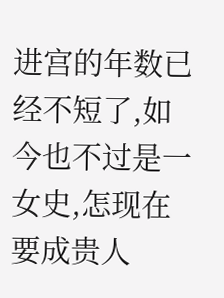进宫的年数已经不短了,如今也不过是一女史,怎现在要成贵人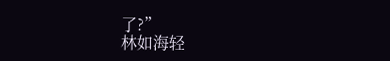了?”
林如海轻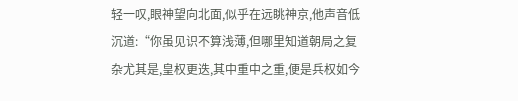轻一叹,眼神望向北面,似乎在远眺神京,他声音低沉道:“你虽见识不算浅薄,但哪里知道朝局之复杂尤其是,皇权更迭,其中重中之重,便是兵权如今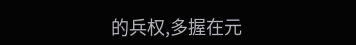的兵权,多握在元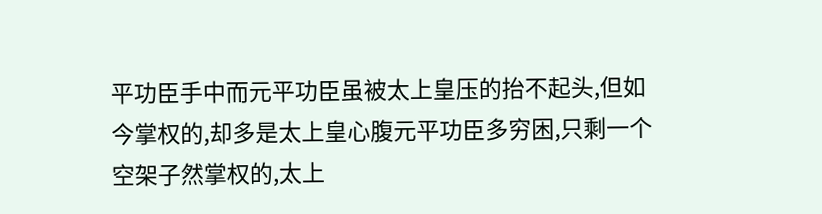平功臣手中而元平功臣虽被太上皇压的抬不起头,但如今掌权的,却多是太上皇心腹元平功臣多穷困,只剩一个空架子然掌权的,太上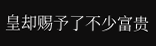皇却赐予了不少富贵